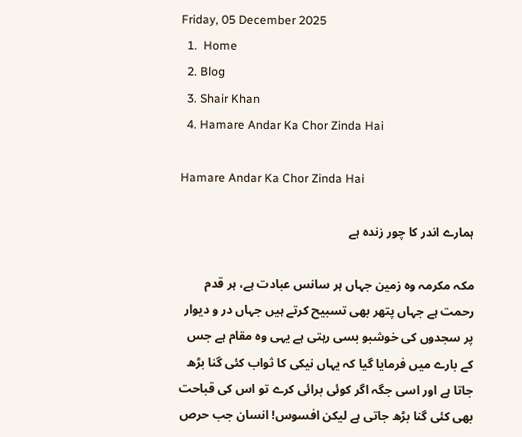Friday, 05 December 2025
  1.  Home
  2. Blog
  3. Shair Khan
  4. Hamare Andar Ka Chor Zinda Hai

Hamare Andar Ka Chor Zinda Hai

ہمارے اندر کا چور زندہ ہے

مکہ مکرمہ وہ زمین جہاں ہر سانس عبادت ہے، ہر قدم رحمت ہے جہاں پتھر بھی تسبیح کرتے ہیں جہاں در و دیوار پر سجدوں کی خوشبو بسی رہتی ہے یہی وہ مقام ہے جس کے بارے میں فرمایا گیا کہ یہاں نیکی کا ثواب کئی گنا بڑھ جاتا ہے اور اسی جگہ اگر کوئی برائی کرے تو اس کی قباحت بھی کئی گنا بڑھ جاتی ہے لیکن افسوس! انسان جب حرص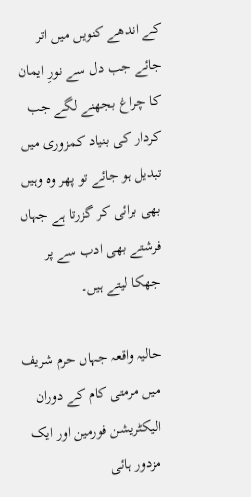کے اندھے کنویں میں اتر جائے جب دل سے نورِ ایمان کا چراغ بجھنے لگے جب کردار کی بنیاد کمزوری میں تبدیل ہو جائے تو پھر وہ وہیں بھی برائی کر گزرتا ہے جہاں فرشتے بھی ادب سے پر جھکا لیتے ہیں۔

حالیہ واقعہ جہاں حرم شریف میں مرمتی کام کے دوران الیکٹریشن فورمین اور ایک مزدور ہائی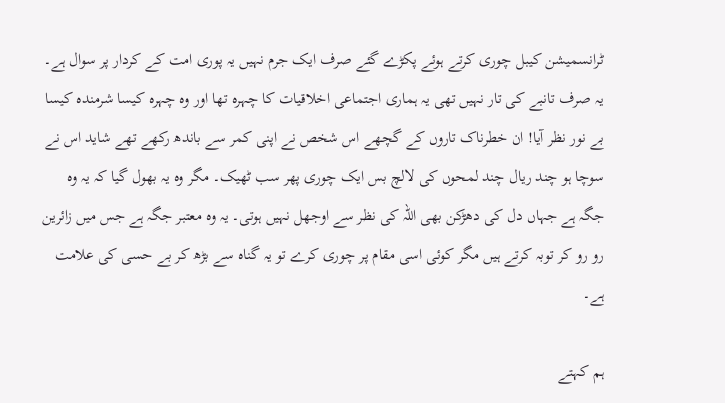ٹرانسمیشن کیبل چوری کرتے ہوئے پکڑے گئے صرف ایک جرم نہیں یہ پوری امت کے کردار پر سوال ہے۔ یہ صرف تانبے کی تار نہیں تھی یہ ہماری اجتماعی اخلاقیات کا چہرہ تھا اور وہ چہرہ کیسا شرمندہ کیسا بے نور نظر آیا! ان خطرناک تاروں کے گچھے اس شخص نے اپنی کمر سے باندھ رکھے تھے شاید اس نے سوچا ہو چند ریال چند لمحوں کی لالچ بس ایک چوری پھر سب ٹھیک۔ مگر وہ یہ بھول گیا کہ یہ وہ جگہ ہے جہاں دل کی دھڑکن بھی اللہ کی نظر سے اوجھل نہیں ہوتی۔ یہ وہ معتبر جگہ ہے جس میں زائرین رو رو کر توبہ کرتے ہیں مگر کوئی اسی مقام پر چوری کرے تو یہ گناہ سے بڑھ کر بے حسی کی علامت ہے۔

ہم کہتے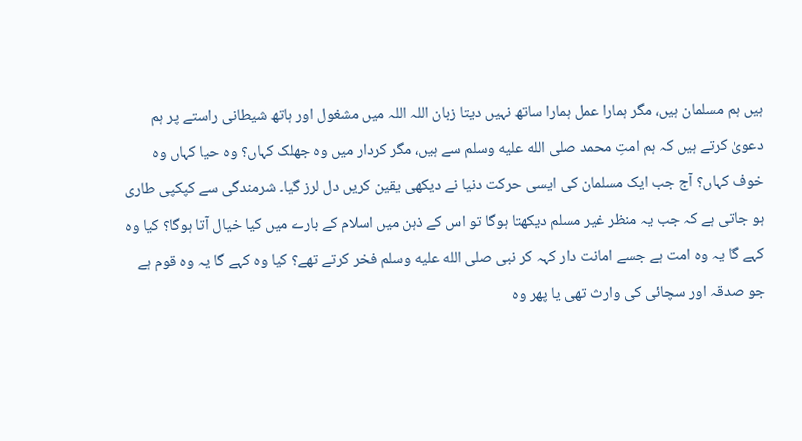ہیں ہم مسلمان ہیں، مگر ہمارا عمل ہمارا ساتھ نہیں دیتا زبان اللہ اللہ میں مشغول اور ہاتھ شیطانی راستے پر ہم دعویٰ کرتے ہیں کہ ہم امتِ محمد صلى الله عليه وسلم سے ہیں، مگر کردار میں وہ جھلک کہاں؟ وہ حیا کہاں وہ خوف کہاں؟ آج جب ایک مسلمان کی ایسی حرکت دنیا نے دیکھی یقین کریں دل لرز گیا۔ شرمندگی سے کپکپی طاری ہو جاتی ہے کہ جب یہ منظر غیر مسلم دیکھتا ہوگا تو اس کے ذہن میں اسلام کے بارے میں کیا خیال آتا ہوگا؟ کیا وہ کہے گا یہ وہ امت ہے جسے امانت دار کہہ کر نبی صلى الله عليه وسلم فخر کرتے تھے؟ کیا وہ کہے گا یہ وہ قوم ہے جو صدقہ اور سچائی کی وارث تھی یا پھر وہ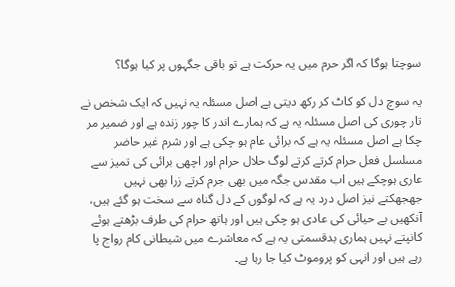سوچتا ہوگا کہ اگر حرم میں یہ حرکت ہے تو باقی جگہوں پر کیا ہوگا؟

یہ سوچ دل کو کاٹ کر رکھ دیتی ہے اصل مسئلہ یہ نہیں کہ ایک شخص نے تار چوری کی اصل مسئلہ یہ ہے کہ ہمارے اندر کا چور زندہ ہے اور ضمیر مر چکا ہے اصل مسئلہ یہ ہے کہ برائی عام ہو چکی ہے اور شرم غیر حاضر مسلسل فعل حرام کرتے کرتے لوگ حلال حرام اور اچھی برائی کی تمیز سے عاری ہوچکے ہیں اب مقدس جگہ میں بھی جرم کرتے زرا بھی نہیں جھجھکتے نیز اصل درد یہ ہے کہ لوگوں کے دل گناہ سے سخت ہو گئے ہیں، آنکھیں بے حیائی کی عادی ہو چکی ہیں اور ہاتھ حرام کی طرف بڑھتے ہوئے کانپتے نہیں ہماری بدقسمتی یہ ہے کہ معاشرے میں شیطانی کام رواج پا رہے ہیں اور انہی کو پروموٹ کیا جا رہا ہے۔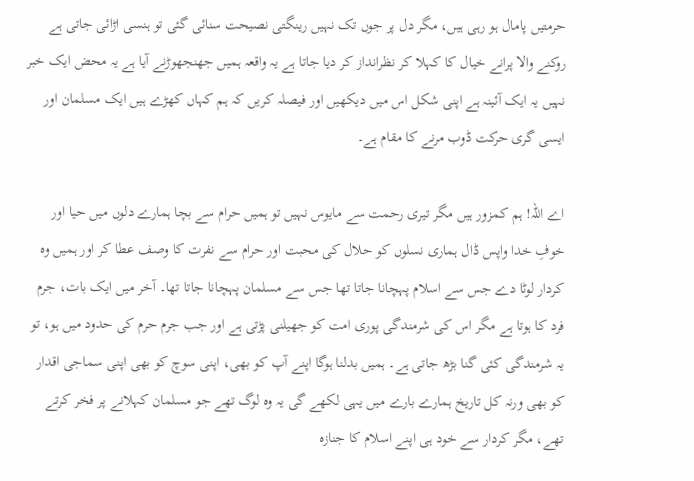حرمتیں پامال ہو رہی ہیں، مگر دل پر جوں تک نہیں رینگتی نصیحت سنائی گئی تو ہنسی اڑائی جاتی ہے روکنے والا پرانے خیال کا کہلا کر نظرانداز کر دیا جاتا ہے یہ واقعہ ہمیں جھنجھوڑنے آیا ہے یہ محض ایک خبر نہیں یہ ایک آئینہ ہے اپنی شکل اس میں دیکھیں اور فیصلہ کریں کہ ہم کہاں کھڑے ہیں ایک مسلمان اور ایسی گری حرکت ڈوب مرنے کا مقام ہے۔

اے اللہ! ہم کمزور ہیں مگر تیری رحمت سے مایوس نہیں تو ہمیں حرام سے بچا ہمارے دلوں میں حیا اور خوفِ خدا واپس ڈال ہماری نسلوں کو حلال کی محبت اور حرام سے نفرت کا وصف عطا کر اور ہمیں وہ کردار لوٹا دے جس سے اسلام پہچانا جاتا تھا جس سے مسلمان پہچانا جاتا تھا۔ آخر میں ایک بات، جرم فرد کا ہوتا ہے مگر اس کی شرمندگی پوری امت کو جھیلنی پڑتی ہے اور جب جرم حرم کی حدود میں ہو، تو یہ شرمندگی کئی گنا بڑھ جاتی ہے۔ ہمیں بدلنا ہوگا اپنے آپ کو بھی، اپنی سوچ کو بھی اپنی سماجی اقدار کو بھی ورنہ کل تاریخ ہمارے بارے میں یہی لکھے گی یہ وہ لوگ تھے جو مسلمان کہلانے پر فخر کرتے تھے، مگر کردار سے خود ہی اپنے اسلام کا جنازہ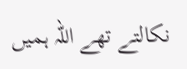نکالتے تھے اللہ ہمیں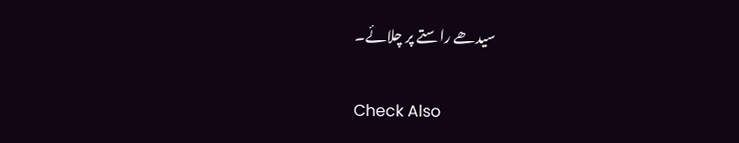سیدھے راستے پر چلائے۔

Check Also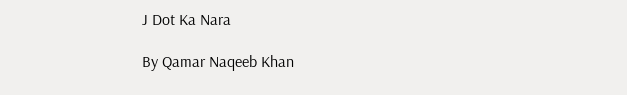J Dot Ka Nara

By Qamar Naqeeb Khan